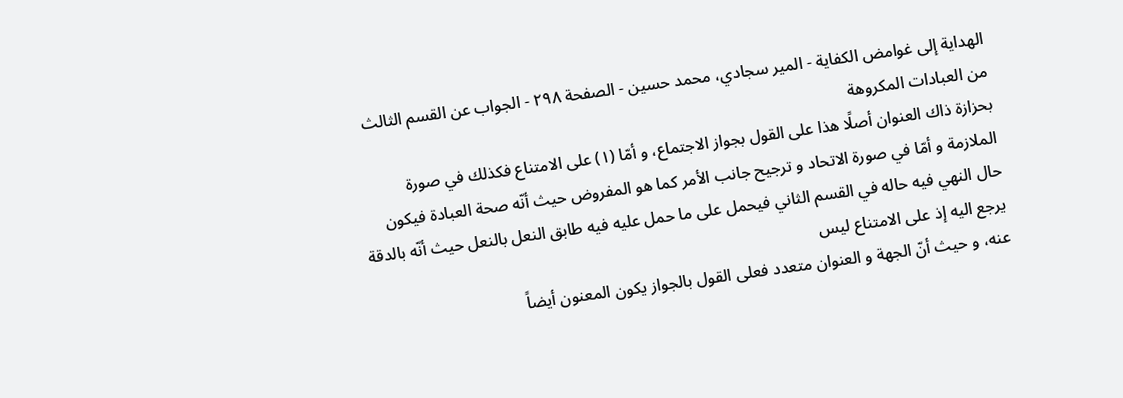الهداية إلى غوامض الكفاية - المير سجادي، محمد حسين - الصفحة ٢٩٨ - الجواب عن القسم الثالث من العبادات المكروهة
بحزازة ذاك العنوان أصلًا هذا على القول بجواز الاجتماع، و أمّا (١) على الامتناع فكذلك في صورة الملازمة و أمّا في صورة الاتحاد و ترجيح جانب الأمر كما هو المفروض حيث أنّه صحة العبادة فيكون حال النهي فيه حاله في القسم الثاني فيحمل على ما حمل عليه فيه طابق النعل بالنعل حيث أنّه بالدقة يرجع اليه إذ على الامتناع ليس
عنه، و حيث أنّ الجهة و العنوان متعدد فعلى القول بالجواز يكون المعنون أيضاً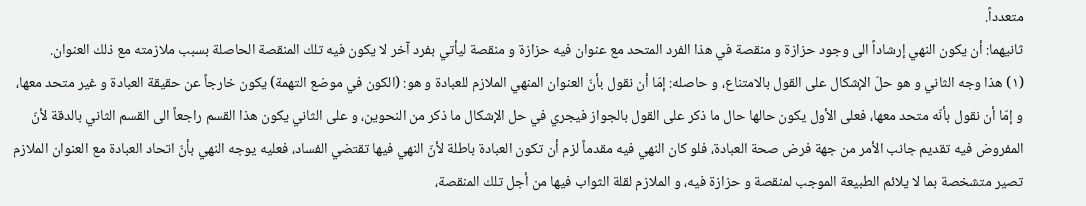متعدداً.
ثانيهما: أن يكون النهي إرشاداً الى وجود حزازة و منقصة في هذا الفرد المتحد مع عنوان فيه حزازة و منقصة ليأتي بفرد آخر لا يكون فيه تلك المنقصة الحاصلة بسبب ملازمته مع ذلك العنوان.
(١) هذا وجه الثاني و هو حلّ الإشكال على القول بالامتناع، و حاصله: إمّا أن نقول بأنّ العنوان المنهي الملازم للعبادة و هو: (الكون في موضع التهمة) يكون خارجاً عن حقيقة العبادة و غير متحد معها، و إمّا أن نقول بأنّه متحد معها، فعلى الأول يكون حالها حال ما ذكر على القول بالجواز فيجري في حل الإشكال ما ذكر من النحوين، و على الثاني يكون هذا القسم راجعاً الى القسم الثاني بالدقة لأنّ المفروض فيه تقديم جانب الأمر من جهة فرض صحة العبادة، فلو كان النهي فيه مقدماً لزم أن تكون العبادة باطلة لأنّ النهي فيها تقتضي الفساد، فعليه يوجه النهي بأنّ اتحاد العبادة مع العنوان الملازم تصير متشخصة بما لا يلائم الطبيعة الموجب لمنقصة و حزازة فيه، و الملازم لقلة الثواب فيها من أجل تلك المنقصة،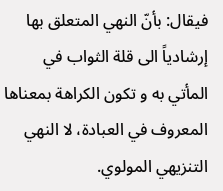فيقال: بأنّ النهي المتعلق بها إرشادياً الى قلة الثواب في المأتي به و تكون الكراهة بمعناها المعروف في العبادة، لا النهي التنزيهي المولوي.